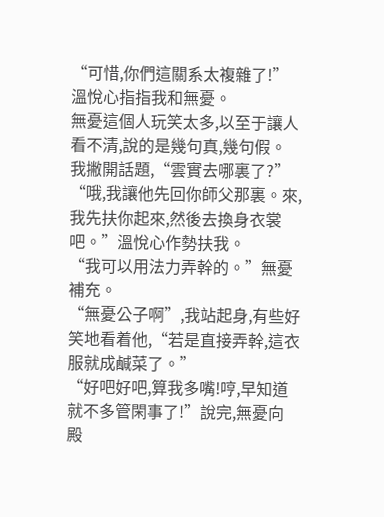“可惜,你們這關系太複雜了!”溫悅心指指我和無憂。
無憂這個人玩笑太多,以至于讓人看不清,說的是幾句真,幾句假。
我撇開話題,“雲實去哪裏了?”
“哦,我讓他先回你師父那裏。來,我先扶你起來,然後去換身衣裳吧。”溫悅心作勢扶我。
“我可以用法力弄幹的。”無憂補充。
“無憂公子啊”,我站起身,有些好笑地看着他,“若是直接弄幹,這衣服就成鹹菜了。”
“好吧好吧,算我多嘴!哼,早知道就不多管閑事了!”說完,無憂向殿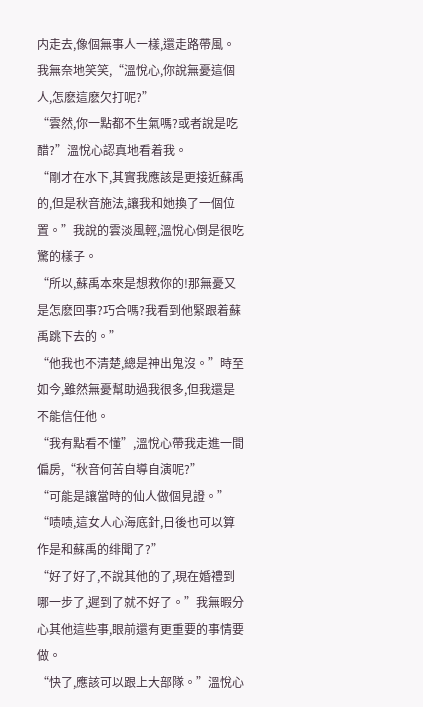内走去,像個無事人一樣,還走路帶風。
我無奈地笑笑,“溫悅心,你說無憂這個人,怎麽這麽欠打呢?”
“雲然,你一點都不生氣嗎?或者說是吃醋?”溫悅心認真地看着我。
“剛才在水下,其實我應該是更接近蘇禹的,但是秋音施法,讓我和她換了一個位置。”我說的雲淡風輕,溫悅心倒是很吃驚的樣子。
“所以,蘇禹本來是想救你的!那無憂又是怎麽回事?巧合嗎?我看到他緊跟着蘇禹跳下去的。”
“他我也不清楚,總是神出鬼沒。”時至如今,雖然無憂幫助過我很多,但我還是不能信任他。
“我有點看不懂”,溫悅心帶我走進一間偏房,“秋音何苦自導自演呢?”
“可能是讓當時的仙人做個見證。”
“啧啧,這女人心海底針,日後也可以算作是和蘇禹的绯聞了?”
“好了好了,不說其他的了,現在婚禮到哪一步了,遲到了就不好了。”我無暇分心其他這些事,眼前還有更重要的事情要做。
“快了,應該可以跟上大部隊。”溫悅心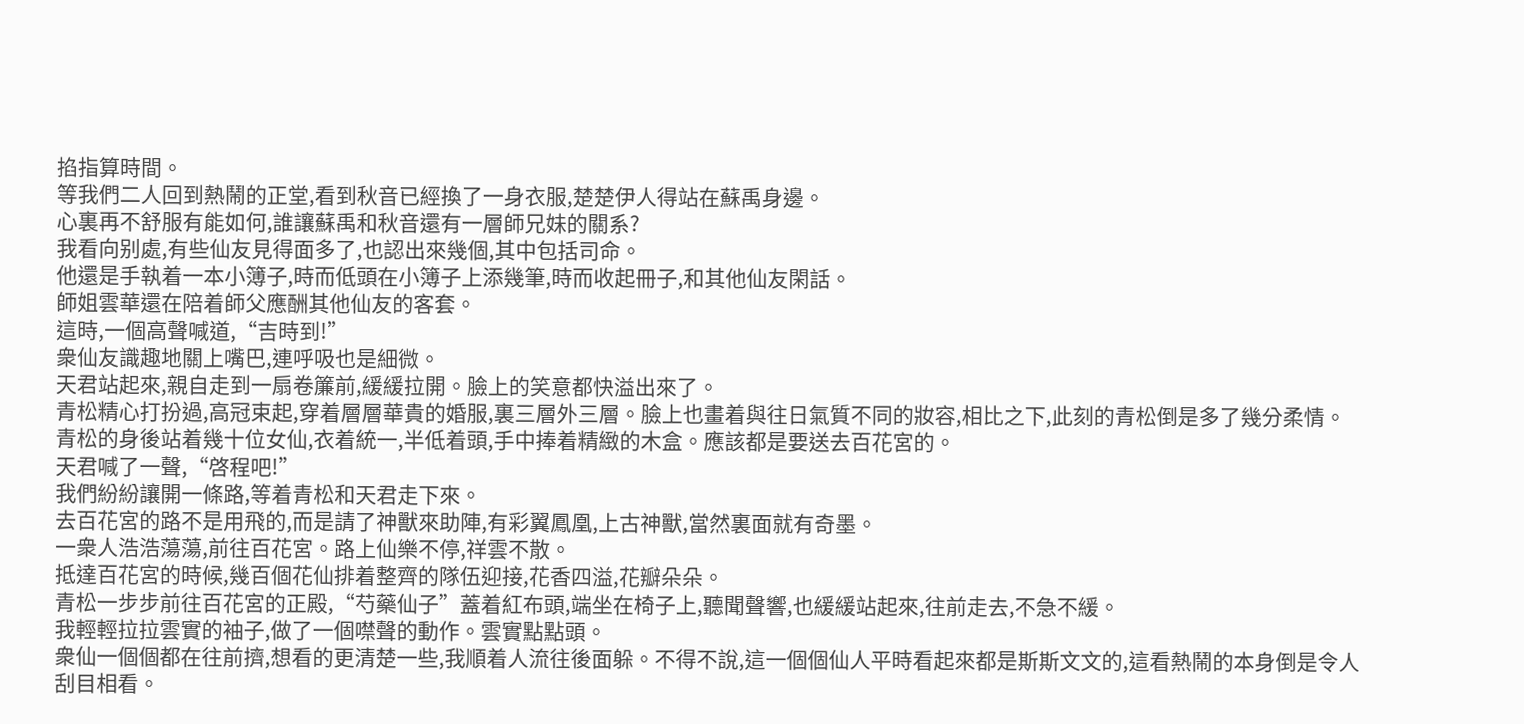掐指算時間。
等我們二人回到熱鬧的正堂,看到秋音已經換了一身衣服,楚楚伊人得站在蘇禹身邊。
心裏再不舒服有能如何,誰讓蘇禹和秋音還有一層師兄妹的關系?
我看向别處,有些仙友見得面多了,也認出來幾個,其中包括司命。
他還是手執着一本小簿子,時而低頭在小簿子上添幾筆,時而收起冊子,和其他仙友閑話。
師姐雲華還在陪着師父應酬其他仙友的客套。
這時,一個高聲喊道,“吉時到!”
衆仙友識趣地關上嘴巴,連呼吸也是細微。
天君站起來,親自走到一扇卷簾前,緩緩拉開。臉上的笑意都快溢出來了。
青松精心打扮過,高冠束起,穿着層層華貴的婚服,裏三層外三層。臉上也畫着與往日氣質不同的妝容,相比之下,此刻的青松倒是多了幾分柔情。
青松的身後站着幾十位女仙,衣着統一,半低着頭,手中捧着精緻的木盒。應該都是要送去百花宮的。
天君喊了一聲,“啓程吧!”
我們紛紛讓開一條路,等着青松和天君走下來。
去百花宮的路不是用飛的,而是請了神獸來助陣,有彩翼鳳凰,上古神獸,當然裏面就有奇墨。
一衆人浩浩蕩蕩,前往百花宮。路上仙樂不停,祥雲不散。
抵達百花宮的時候,幾百個花仙排着整齊的隊伍迎接,花香四溢,花瓣朵朵。
青松一步步前往百花宮的正殿,“芍藥仙子”蓋着紅布頭,端坐在椅子上,聽聞聲響,也緩緩站起來,往前走去,不急不緩。
我輕輕拉拉雲實的袖子,做了一個噤聲的動作。雲實點點頭。
衆仙一個個都在往前擠,想看的更清楚一些,我順着人流往後面躲。不得不說,這一個個仙人平時看起來都是斯斯文文的,這看熱鬧的本身倒是令人刮目相看。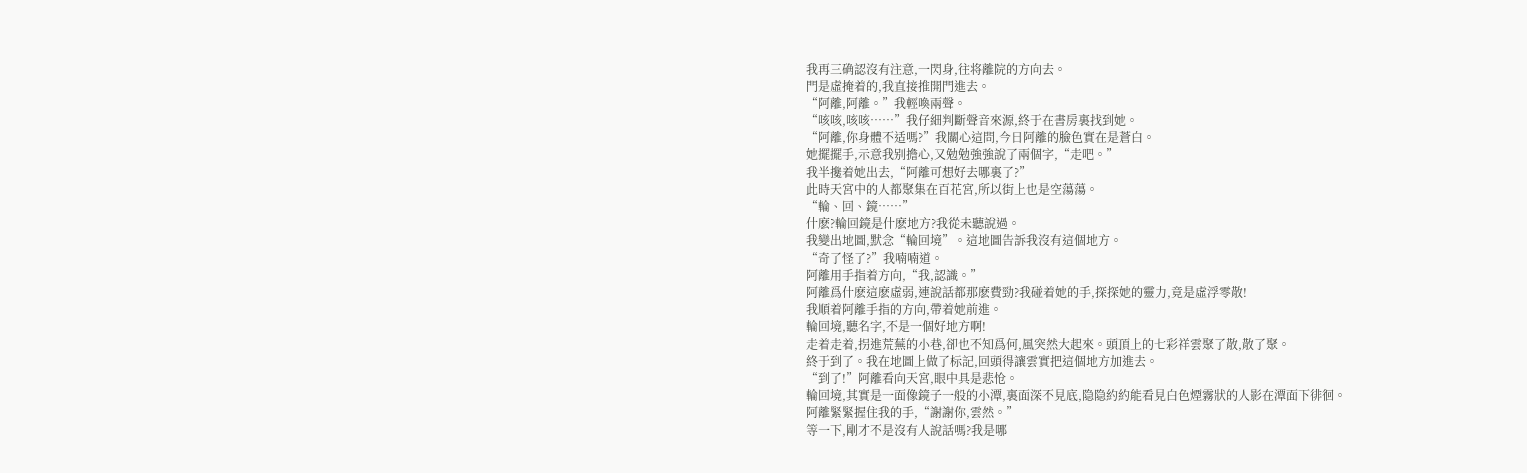我再三确認沒有注意,一閃身,往将離院的方向去。
門是虛掩着的,我直接推開門進去。
“阿離,阿離。”我輕喚兩聲。
“咳咳,咳咳……”我仔細判斷聲音來源,終于在書房裏找到她。
“阿離,你身體不适嗎?”我關心這問,今日阿離的臉色實在是蒼白。
她擺擺手,示意我别擔心,又勉勉強強說了兩個字,“走吧。”
我半攙着她出去,“阿離可想好去哪裏了?”
此時天宮中的人都聚集在百花宮,所以街上也是空蕩蕩。
“輪、回、鏡……”
什麽?輪回鏡是什麽地方?我從未聽說過。
我變出地圖,默念“輪回境”。這地圖告訴我沒有這個地方。
“奇了怪了?”我喃喃道。
阿離用手指着方向,“我,認識。”
阿離爲什麽這麽虛弱,連說話都那麽費勁?我碰着她的手,探探她的靈力,竟是虛浮零散!
我順着阿離手指的方向,帶着她前進。
輪回境,聽名字,不是一個好地方啊!
走着走着,拐進荒蕪的小巷,卻也不知爲何,風突然大起來。頭頂上的七彩祥雲聚了散,散了聚。
終于到了。我在地圖上做了标記,回頭得讓雲實把這個地方加進去。
“到了!”阿離看向天宮,眼中具是悲怆。
輪回境,其實是一面像鏡子一般的小潭,裏面深不見底,隐隐約約能看見白色煙霧狀的人影在潭面下徘徊。
阿離緊緊握住我的手,“謝謝你,雲然。”
等一下,剛才不是沒有人說話嗎?我是哪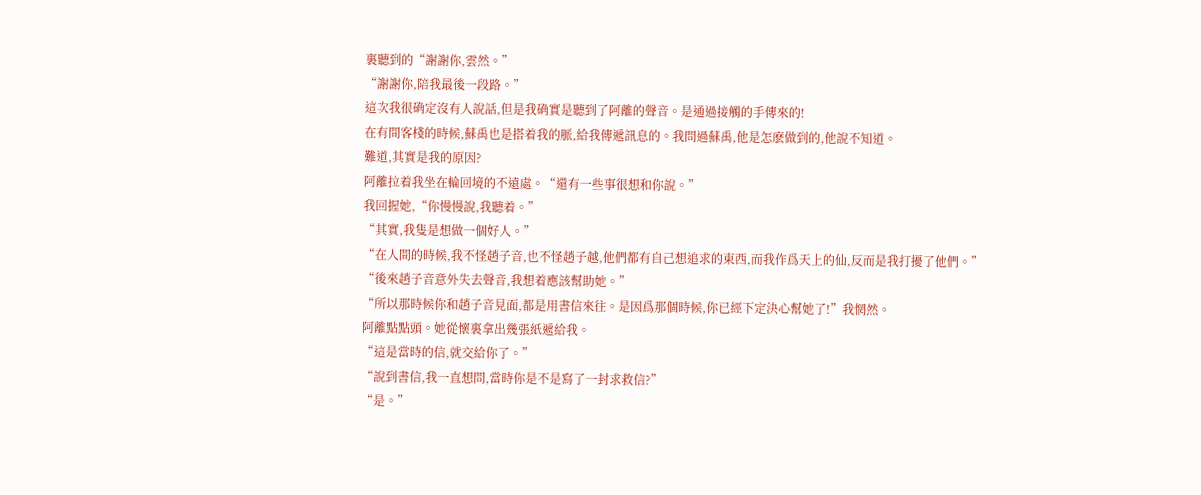裏聽到的“謝謝你,雲然。”
“謝謝你,陪我最後一段路。”
這次我很确定沒有人說話,但是我确實是聽到了阿離的聲音。是通過接觸的手傳來的!
在有間客棧的時候,蘇禹也是搭着我的脈,給我傳遞訊息的。我問過蘇禹,他是怎麽做到的,他說不知道。
難道,其實是我的原因?
阿離拉着我坐在輪回境的不遠處。“還有一些事很想和你說。”
我回握她,“你慢慢說,我聽着。”
“其實,我隻是想做一個好人。”
“在人間的時候,我不怪趙子音,也不怪趙子越,他們都有自己想追求的東西,而我作爲天上的仙,反而是我打擾了他們。”
“後來趙子音意外失去聲音,我想着應該幫助她。”
“所以那時候你和趙子音見面,都是用書信來往。是因爲那個時候,你已經下定決心幫她了!”我惘然。
阿離點點頭。她從懷裏拿出幾張紙遞給我。
“這是當時的信,就交給你了。”
“說到書信,我一直想問,當時你是不是寫了一封求救信?”
“是。”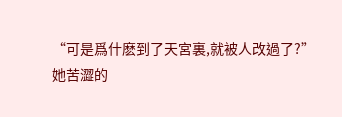“可是爲什麽到了天宮裏,就被人改過了?”
她苦澀的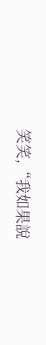笑笑,“我如果說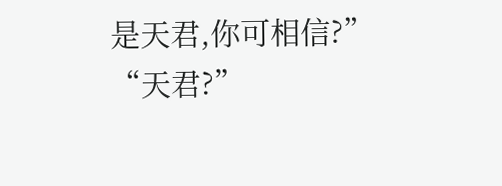是天君,你可相信?”
“天君?”